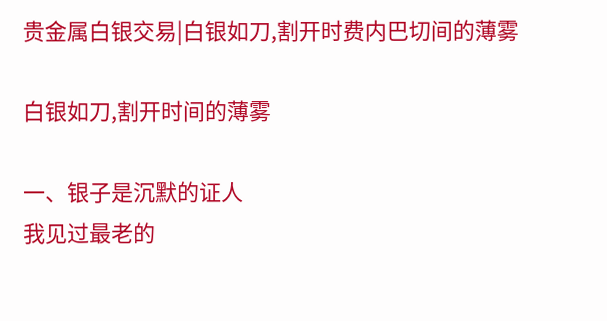贵金属白银交易|白银如刀,割开时费内巴切间的薄雾

白银如刀,割开时间的薄雾

一、银子是沉默的证人
我见过最老的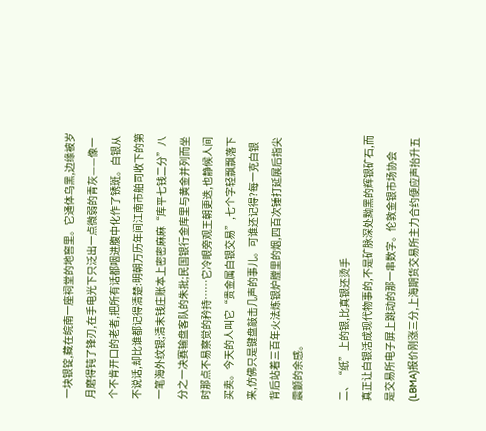一块银锭,藏在皖南一座祠堂的地窖里。它通体乌黑,边缘被岁月磨得钝了锋刃,在手电光下只泛出一点微弱的青灰——像一个不肯开口的老者,把所有话都咽进腹中化作了锈斑。白银从不说话,却比谁都记得清楚:明朝万历年间江南市舶司收下的第一笔海外纹银;清末钱庄账本上密密麻麻“库平七钱二分”八分之一决赛输盘客队的朱批;民国银行金库里与黄金并列而坐时那点不易察觉的矜持……它冷眼旁观王朝更迭,也静候人间买卖。今天的人叫它“贵金属白银交易”,七个字轻飘飘落下来,仿佛只是键盘敲击几声的事儿。可谁还记得?每一克白银背后站着三百年火法炼银炉膛里的烟,四百次锤打延展后指尖震颤的余感。

二、“纸”上的银,比真银还烫手
真正让白银活成现代物事的,不是矿脉深处黝黑的辉银矿石,而是交易所电子屏上跳动的那一串数字。伦敦金银市场协会(LBMA)报价刚涨三分,上海期货交易所主力合约便应声抬升五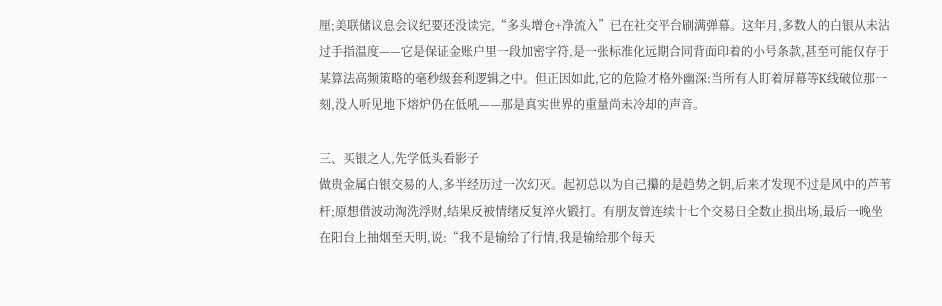厘;美联储议息会议纪要还没读完,“多头增仓+净流入”已在社交平台刷满弹幕。这年月,多数人的白银从未沾过手指温度——它是保证金账户里一段加密字符,是一张标准化远期合同背面印着的小号条款,甚至可能仅存于某算法高频策略的毫秒级套利逻辑之中。但正因如此,它的危险才格外幽深:当所有人盯着屏幕等K线破位那一刻,没人听见地下熔炉仍在低吼——那是真实世界的重量尚未冷却的声音。

三、买银之人,先学低头看影子
做贵金属白银交易的人,多半经历过一次幻灭。起初总以为自己攥的是趋势之钥,后来才发现不过是风中的芦苇杆;原想借波动淘洗浮财,结果反被情绪反复淬火锻打。有朋友曾连续十七个交易日全数止损出场,最后一晚坐在阳台上抽烟至天明,说:“我不是输给了行情,我是输给那个每天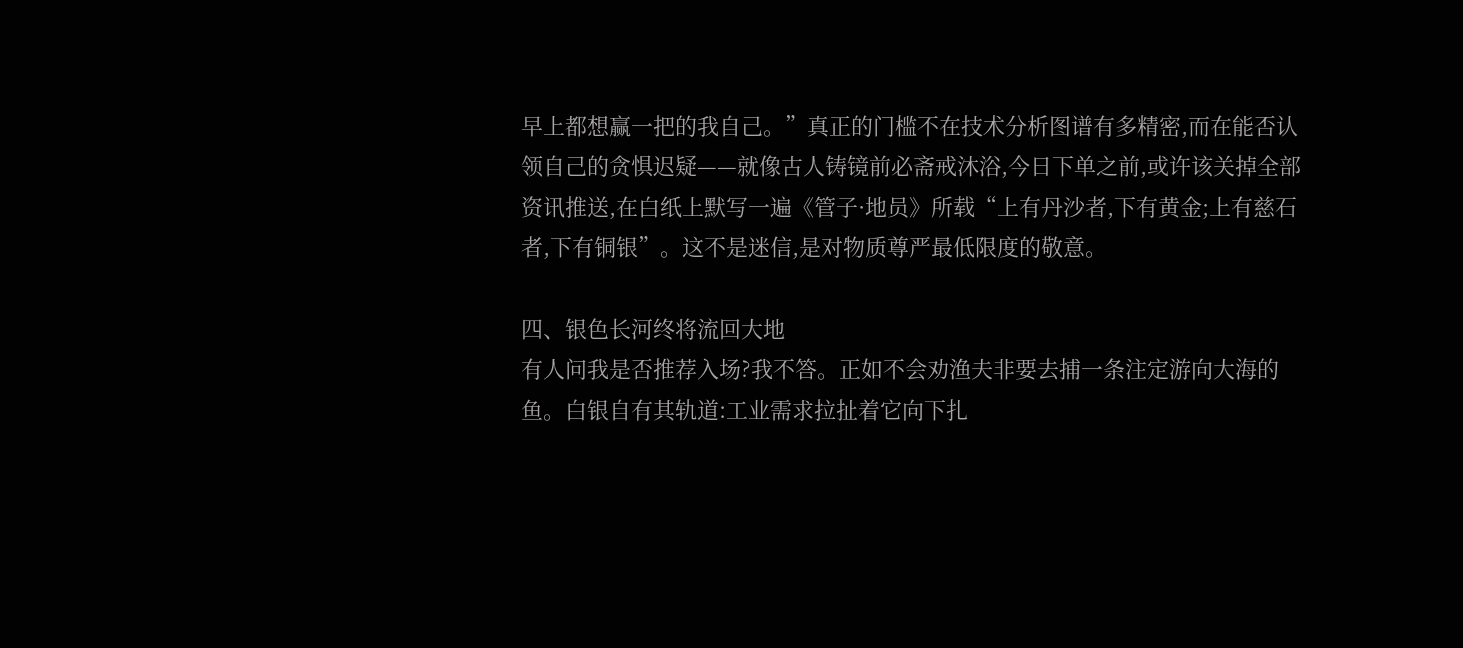早上都想赢一把的我自己。”真正的门槛不在技术分析图谱有多精密,而在能否认领自己的贪惧迟疑——就像古人铸镜前必斋戒沐浴,今日下单之前,或许该关掉全部资讯推送,在白纸上默写一遍《管子·地员》所载“上有丹沙者,下有黄金;上有慈石者,下有铜银”。这不是迷信,是对物质尊严最低限度的敬意。

四、银色长河终将流回大地
有人问我是否推荐入场?我不答。正如不会劝渔夫非要去捕一条注定游向大海的鱼。白银自有其轨道:工业需求拉扯着它向下扎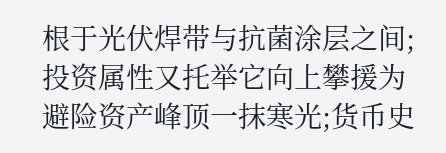根于光伏焊带与抗菌涂层之间;投资属性又托举它向上攀援为避险资产峰顶一抹寒光;货币史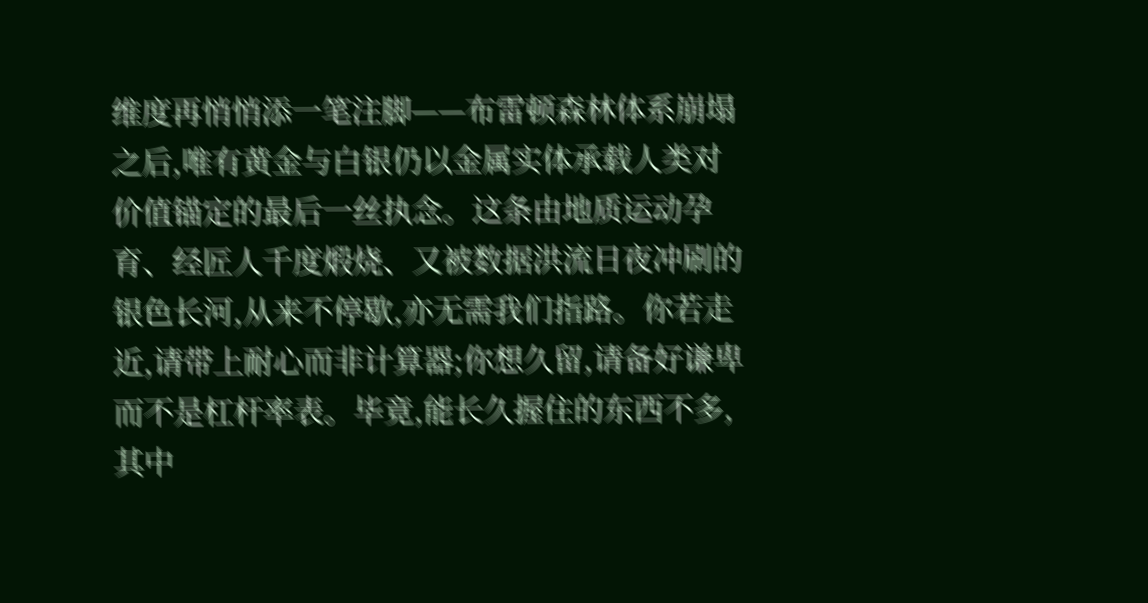维度再悄悄添一笔注脚——布雷顿森林体系崩塌之后,唯有黄金与白银仍以金属实体承载人类对价值锚定的最后一丝执念。这条由地质运动孕育、经匠人千度煅烧、又被数据洪流日夜冲刷的银色长河,从来不停歇,亦无需我们指路。你若走近,请带上耐心而非计算器;你想久留,请备好谦卑而不是杠杆率表。毕竟,能长久握住的东西不多,其中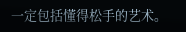一定包括懂得松手的艺术。